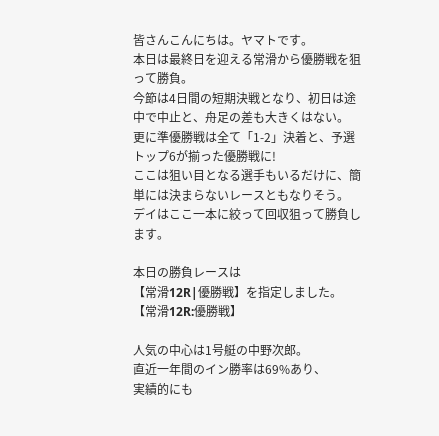皆さんこんにちは。ヤマトです。
本日は最終日を迎える常滑から優勝戦を狙って勝負。
今節は4日間の短期決戦となり、初日は途中で中止と、舟足の差も大きくはない。
更に準優勝戦は全て「1-2」決着と、予選トップ6が揃った優勝戦に!
ここは狙い目となる選手もいるだけに、簡単には決まらないレースともなりそう。
デイはここ一本に絞って回収狙って勝負します。

本日の勝負レースは
【常滑12R|優勝戦】を指定しました。
【常滑12R:優勝戦】

人気の中心は1号艇の中野次郎。
直近一年間のイン勝率は69%あり、
実績的にも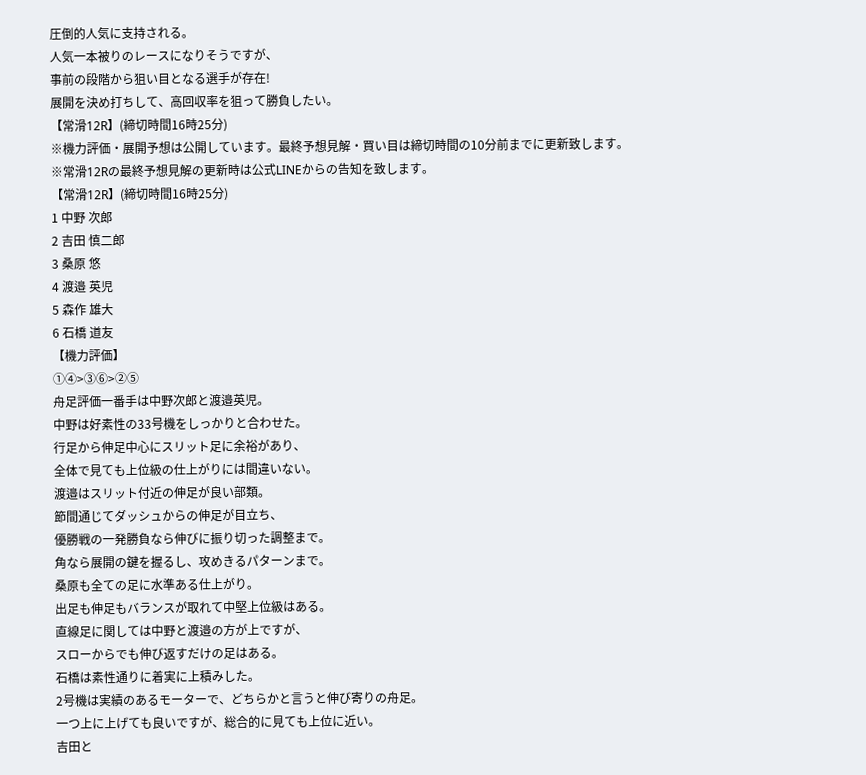圧倒的人気に支持される。
人気一本被りのレースになりそうですが、
事前の段階から狙い目となる選手が存在!
展開を決め打ちして、高回収率を狙って勝負したい。
【常滑12R】(締切時間16時25分)
※機力評価・展開予想は公開しています。最終予想見解・買い目は締切時間の10分前までに更新致します。
※常滑12Rの最終予想見解の更新時は公式LINEからの告知を致します。
【常滑12R】(締切時間16時25分)
1 中野 次郎
2 吉田 慎二郎
3 桑原 悠
4 渡邉 英児
5 森作 雄大
6 石橋 道友
【機力評価】
①④>③⑥>②⑤
舟足評価一番手は中野次郎と渡邉英児。
中野は好素性の33号機をしっかりと合わせた。
行足から伸足中心にスリット足に余裕があり、
全体で見ても上位級の仕上がりには間違いない。
渡邉はスリット付近の伸足が良い部類。
節間通じてダッシュからの伸足が目立ち、
優勝戦の一発勝負なら伸びに振り切った調整まで。
角なら展開の鍵を握るし、攻めきるパターンまで。
桑原も全ての足に水準ある仕上がり。
出足も伸足もバランスが取れて中堅上位級はある。
直線足に関しては中野と渡邉の方が上ですが、
スローからでも伸び返すだけの足はある。
石橋は素性通りに着実に上積みした。
2号機は実績のあるモーターで、どちらかと言うと伸び寄りの舟足。
一つ上に上げても良いですが、総合的に見ても上位に近い。
吉田と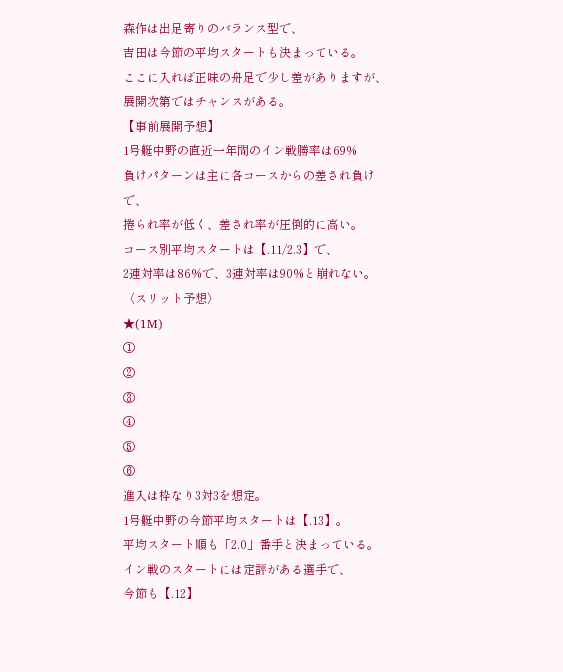森作は出足寄りのバランス型で、
吉田は今節の平均スタートも決まっている。
ここに入れば正味の舟足で少し差がありますが、展開次第ではチャンスがある。
【事前展開予想】
1号艇中野の直近一年間のイン戦勝率は69%
負けパターンは主に各コースからの差され負けで、
捲られ率が低く、差され率が圧倒的に高い。
コース別平均スタートは【.11/2.3】で、
2連対率は86%で、3連対率は90%と崩れない。
〈スリット予想〉
★(1M)
①
②
③
④
⑤
⑥
進入は枠なり3対3を想定。
1号艇中野の今節平均スタートは【.13】。
平均スタート順も「2.0」番手と決まっている。
イン戦のスタートには定評がある選手で、
今節も【.12】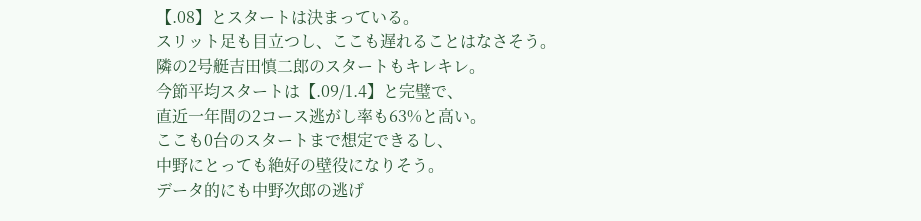【.08】とスタートは決まっている。
スリット足も目立つし、ここも遅れることはなさそう。
隣の2号艇吉田慎二郎のスタートもキレキレ。
今節平均スタートは【.09/1.4】と完璧で、
直近一年間の2コース逃がし率も63%と高い。
ここも0台のスタートまで想定できるし、
中野にとっても絶好の壁役になりそう。
データ的にも中野次郎の逃げ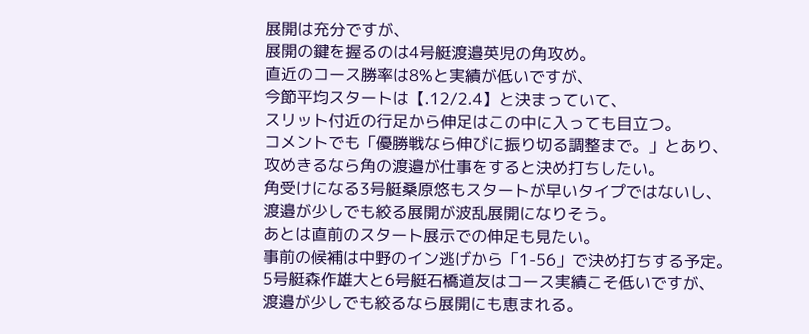展開は充分ですが、
展開の鍵を握るのは4号艇渡邉英児の角攻め。
直近のコース勝率は8%と実績が低いですが、
今節平均スタートは【.12/2.4】と決まっていて、
スリット付近の行足から伸足はこの中に入っても目立つ。
コメントでも「優勝戦なら伸びに振り切る調整まで。」とあり、
攻めきるなら角の渡邉が仕事をすると決め打ちしたい。
角受けになる3号艇桑原悠もスタートが早いタイプではないし、
渡邉が少しでも絞る展開が波乱展開になりそう。
あとは直前のスタート展示での伸足も見たい。
事前の候補は中野のイン逃げから「1-56」で決め打ちする予定。
5号艇森作雄大と6号艇石橋道友はコース実績こそ低いですが、
渡邉が少しでも絞るなら展開にも恵まれる。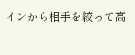インから相手を絞って高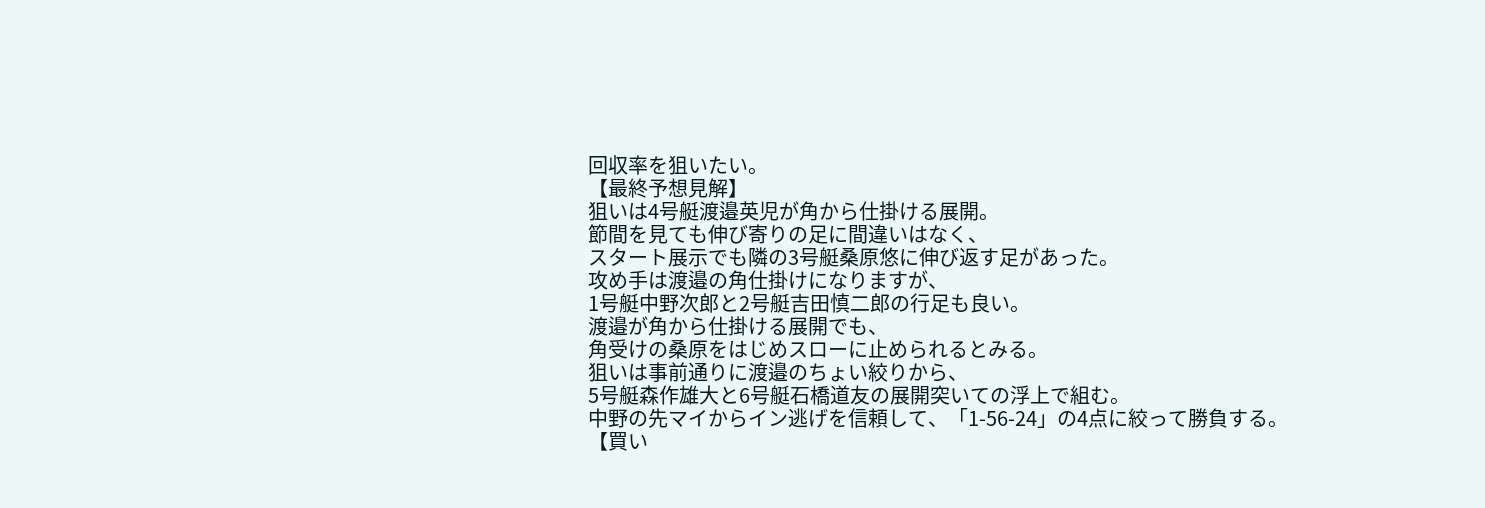回収率を狙いたい。
【最終予想見解】
狙いは4号艇渡邉英児が角から仕掛ける展開。
節間を見ても伸び寄りの足に間違いはなく、
スタート展示でも隣の3号艇桑原悠に伸び返す足があった。
攻め手は渡邉の角仕掛けになりますが、
1号艇中野次郎と2号艇吉田慎二郎の行足も良い。
渡邉が角から仕掛ける展開でも、
角受けの桑原をはじめスローに止められるとみる。
狙いは事前通りに渡邉のちょい絞りから、
5号艇森作雄大と6号艇石橋道友の展開突いての浮上で組む。
中野の先マイからイン逃げを信頼して、「1-56-24」の4点に絞って勝負する。
【買い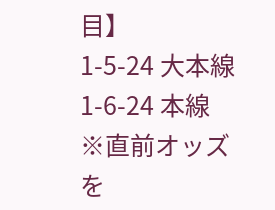目】
1-5-24 大本線
1-6-24 本線
※直前オッズを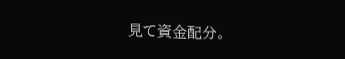見て資金配分。